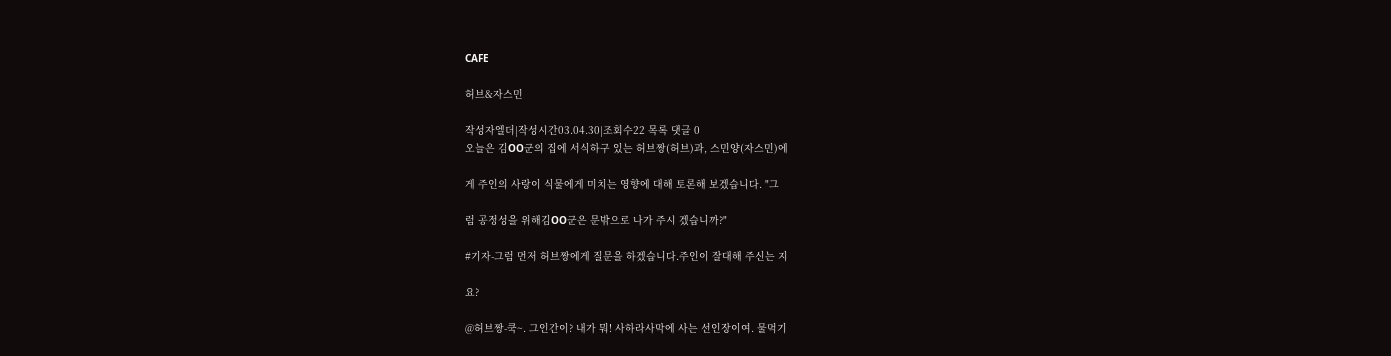CAFE

허브&자스민

작성자엘더|작성시간03.04.30|조회수22 목록 댓글 0
오늘은 김OO군의 집에 서식하구 있는 허브짱(허브)과, 스민양(자스민)에

게 주인의 사랑이 식물에게 미치는 영향에 대해 토론해 보겠습니다. "그

럼 공정성을 위해김OO군은 문밖으로 나가 주시 겠습니까?"

#기자-그럼 먼저 허브짱에게 질문을 하겠습니다.주인이 잘대해 주신는 지

요?

@허브짱-쿡~. 그인간이? 내가 뭐! 사하라사막에 사는 선인장이여. 물먹기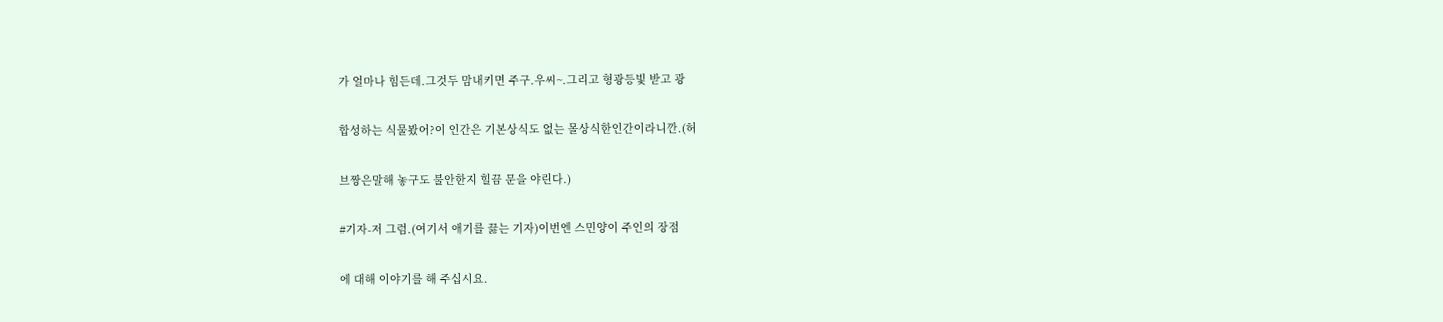가 얼마나 힘든데.그것두 맘내키면 주구.우씨~.그리고 형광등빛 받고 광

합성하는 식물봤어?이 인간은 기본상식도 없는 몰상식한인간이라니깐.(허

브짱은말해 놓구도 불안한지 힐끔 문을 야린다.)

#기자-저 그럼.(여기서 애기를 끓는 기자)이번엔 스민양이 주인의 장점

에 대해 이야기를 해 주십시요.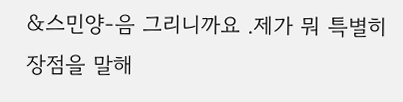&스민양-음 그리니까요 .제가 뭐 특별히 장점을 말해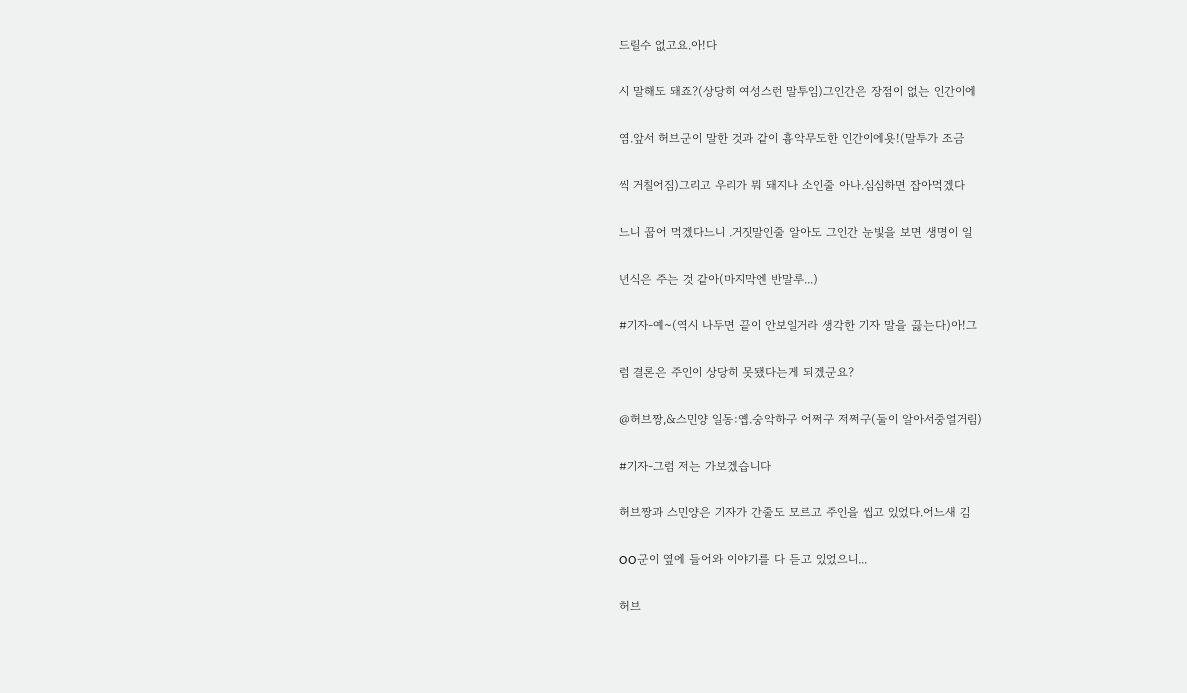드릴수 없고요.아!다

시 말해도 돼죠?(상당히 여성스런 말투임)그인간은 장점이 없는 인간이에

염.앞서 허브군이 말한 것과 같이 흉악무도한 인간이에욧!(말투가 조금

씩 거칠어짐)그리고 우리가 뭐 돼지나 소인줄 아나.심심하면 잡아먹겠다

느니 꿉어 먹겠다느니 .거짓말인줄 알아도 그인간 눈빛을 보면 생명이 일

년식은 주는 것 같아(마지막엔 반말루...)

#기자-예~(역시 나두면 끝이 안보일거라 생각한 기자 말을 끓는다)아!그

럼 결론은 주인이 상당히 못됐다는게 되겠군요?

@허브짱,&스민양 일동:옙.숭악하구 어쩌구 저쩌구(둘이 알아서중얼거림)

#기자-그럼 저는 가보겠습니다

허브짱과 스민양은 기자가 간줄도 모르고 주인을 씹고 있었다.어느새 김

OO군이 옆에 들어와 이야기를 다 듣고 있었으니...

허브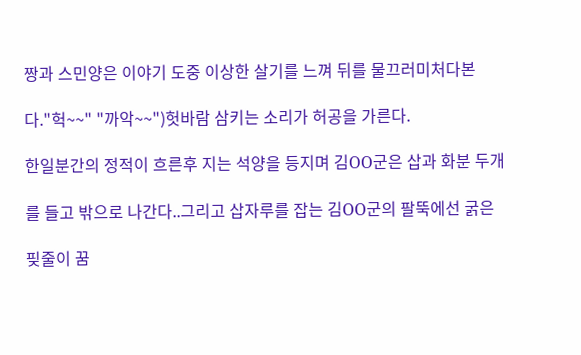짱과 스민양은 이야기 도중 이상한 살기를 느껴 뒤를 물끄러미처다본

다."헉~~" "까악~~")헛바람 삼키는 소리가 허공을 가른다.

한일분간의 정적이 흐른후 지는 석양을 등지며 김OO군은 삽과 화분 두개

를 들고 밖으로 나간다..그리고 삽자루를 잡는 김OO군의 팔뚝에선 굵은

핒줄이 꿈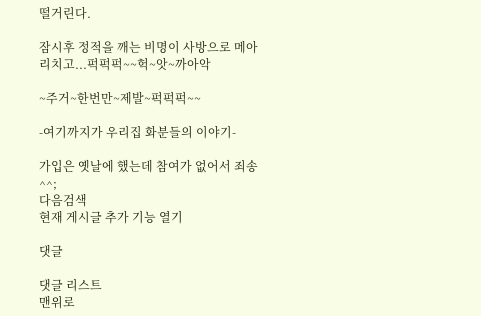떨거린다.

잠시후 정적을 깨는 비명이 사방으로 메아리치고...퍽퍽퍽~~헉~앗~까아악

~주거~한번만~제발~퍽퍽퍽~~

-여기까지가 우리집 화분들의 이야기-

가입은 옛날에 했는데 참여가 없어서 죄송^^;
다음검색
현재 게시글 추가 기능 열기

댓글

댓글 리스트
맨위로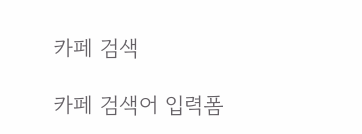카페 검색

카페 검색어 입력폼